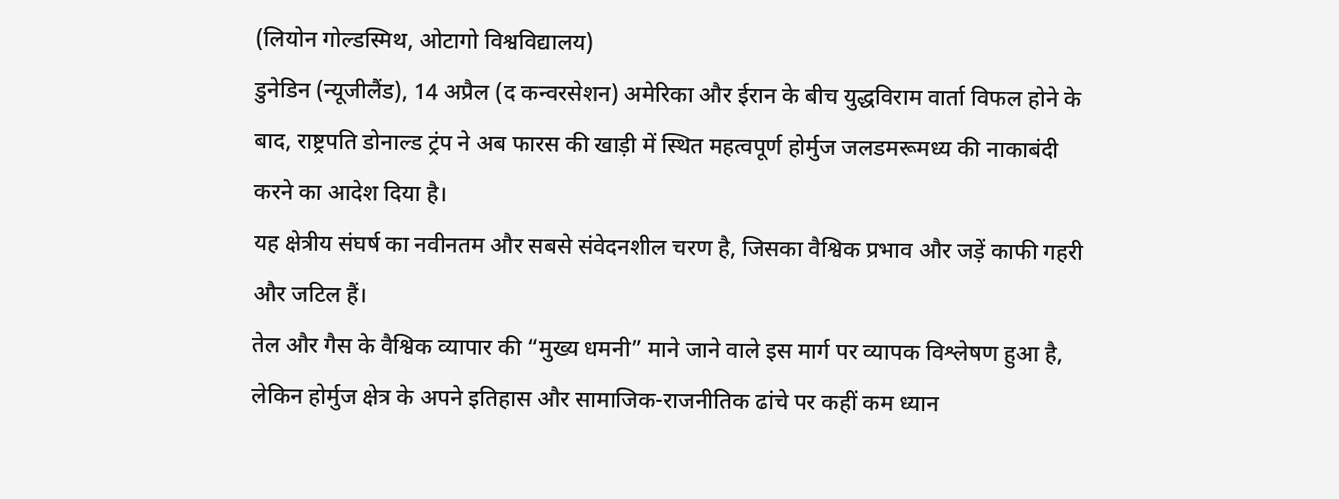(लियोन गोल्डस्मिथ, ओटागो विश्वविद्यालय)
डुनेडिन (न्यूजीलैंड), 14 अप्रैल (द कन्वरसेशन) अमेरिका और ईरान के बीच युद्धविराम वार्ता विफल होने के बाद, राष्ट्रपति डोनाल्ड ट्रंप ने अब फारस की खाड़ी में स्थित महत्वपूर्ण होर्मुज जलडमरूमध्य की नाकाबंदी करने का आदेश दिया है।
यह क्षेत्रीय संघर्ष का नवीनतम और सबसे संवेदनशील चरण है, जिसका वैश्विक प्रभाव और जड़ें काफी गहरी और जटिल हैं।
तेल और गैस के वैश्विक व्यापार की “मुख्य धमनी” माने जाने वाले इस मार्ग पर व्यापक विश्लेषण हुआ है, लेकिन होर्मुज क्षेत्र के अपने इतिहास और सामाजिक-राजनीतिक ढांचे पर कहीं कम ध्यान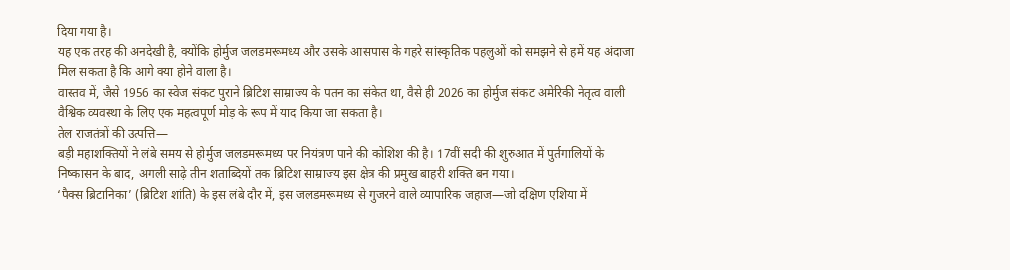दिया गया है।
यह एक तरह की अनदेखी है, क्योंकि होर्मुज जलडमरूमध्य और उसके आसपास के गहरे सांस्कृतिक पहलुओं को समझने से हमें यह अंदाजा मिल सकता है कि आगे क्या होने वाला है।
वास्तव में, जैसे 1956 का स्वेज संकट पुराने ब्रिटिश साम्राज्य के पतन का संकेत था, वैसे ही 2026 का होर्मुज संकट अमेरिकी नेतृत्व वाली वैश्विक व्यवस्था के लिए एक महत्वपूर्ण मोड़ के रूप में याद किया जा सकता है।
तेल राजतंत्रों की उत्पत्ति—
बड़ी महाशक्तियों ने लंबे समय से होर्मुज जलडमरूमध्य पर नियंत्रण पाने की कोशिश की है। 17वीं सदी की शुरुआत में पुर्तगालियों के निष्कासन के बाद, अगली साढ़े तीन शताब्दियों तक ब्रिटिश साम्राज्य इस क्षेत्र की प्रमुख बाहरी शक्ति बन गया।
‘पैक्स ब्रिटानिका’ (ब्रिटिश शांति) के इस लंबे दौर में, इस जलडमरूमध्य से गुजरने वाले व्यापारिक जहाज—जो दक्षिण एशिया में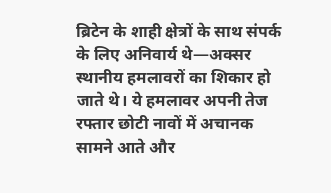ब्रिटेन के शाही क्षेत्रों के साथ संपर्क के लिए अनिवार्य थे—अक्सर स्थानीय हमलावरों का शिकार हो जाते थे। ये हमलावर अपनी तेज रफ्तार छोटी नावों में अचानक सामने आते और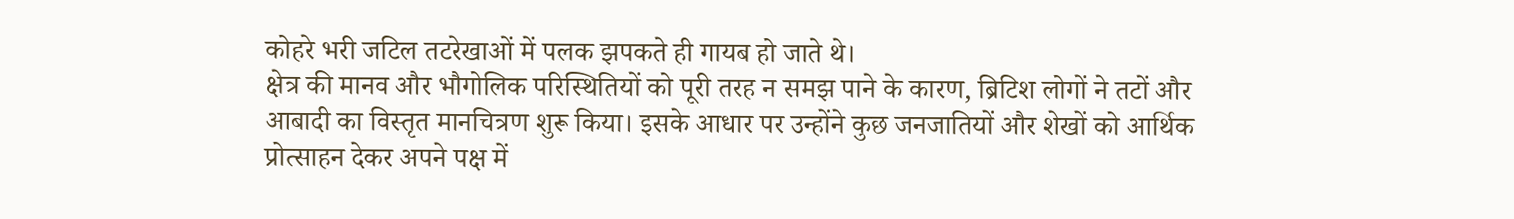कोहरे भरी जटिल तटरेखाओं में पलक झपकते ही गायब हो जाते थे।
क्षेत्र की मानव और भौगोलिक परिस्थितियों को पूरी तरह न समझ पाने के कारण, ब्रिटिश लोगों ने तटों और आबादी का विस्तृत मानचित्रण शुरू किया। इसके आधार पर उन्होंने कुछ जनजातियों और शेखों को आर्थिक प्रोत्साहन देकर अपने पक्ष में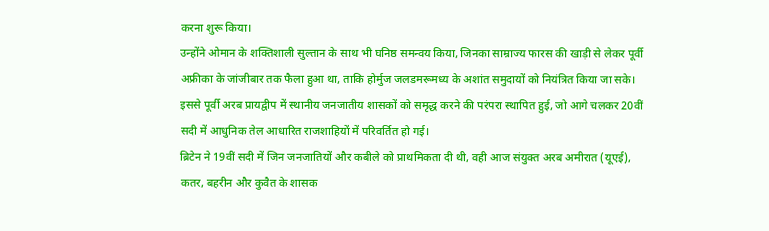करना शुरू किया।
उन्होंने ओमान के शक्तिशाली सुल्तान के साथ भी घनिष्ठ समन्वय किया, जिनका साम्राज्य फारस की खाड़ी से लेकर पूर्वी अफ्रीका के जांजीबार तक फैला हुआ था, ताकि होर्मुज जलडमरूमध्य के अशांत समुदायों को नियंत्रित किया जा सके।
इससे पूर्वी अरब प्रायद्वीप में स्थानीय जनजातीय शासकों को समृद्ध करने की परंपरा स्थापित हुई, जो आगे चलकर 20वीं सदी में आधुनिक तेल आधारित राजशाहियों में परिवर्तित हो गई।
ब्रिटेन ने 19वीं सदी में जिन जनजातियों और कबीले को प्राथमिकता दी थी, वही आज संयुक्त अरब अमीरात (यूएई), कतर, बहरीन और कुवैत के शासक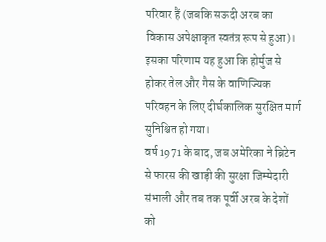परिवार हैं (जबकि सऊदी अरब का विकास अपेक्षाकृत स्वतंत्र रूप से हुआ)। इसका परिणाम यह हुआ कि होर्मुज से होकर तेल और गैस के वाणिज्यिक परिवहन के लिए दीर्घकालिक सुरक्षित मार्ग सुनिश्चित हो गया।
वर्ष 1971 के बाद, जब अमेरिका ने ब्रिटेन से फारस की खाड़ी की सुरक्षा जिम्मेदारी संभाली और तब तक पूर्वी अरब के देशों को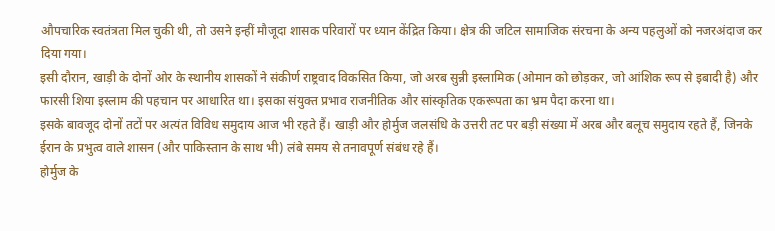औपचारिक स्वतंत्रता मिल चुकी थी, तो उसने इन्हीं मौजूदा शासक परिवारों पर ध्यान केंद्रित किया। क्षेत्र की जटिल सामाजिक संरचना के अन्य पहलुओं को नजरअंदाज कर दिया गया।
इसी दौरान, खाड़ी के दोनों ओर के स्थानीय शासकों ने संकीर्ण राष्ट्रवाद विकसित किया, जो अरब सुन्नी इस्लामिक (ओमान को छोड़कर, जो आंशिक रूप से इबादी है) और फारसी शिया इस्लाम की पहचान पर आधारित था। इसका संयुक्त प्रभाव राजनीतिक और सांस्कृतिक एकरूपता का भ्रम पैदा करना था।
इसके बावजूद दोनों तटों पर अत्यंत विविध समुदाय आज भी रहते हैं। खाड़ी और होर्मुज जलसंधि के उत्तरी तट पर बड़ी संख्या में अरब और बलूच समुदाय रहते हैं, जिनके ईरान के प्रभुत्व वाले शासन (और पाकिस्तान के साथ भी) लंबे समय से तनावपूर्ण संबंध रहे हैं।
होर्मुज के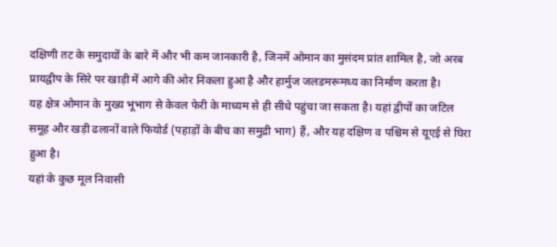दक्षिणी तट के समुदायों के बारे में और भी कम जानकारी है, जिनमें ओमान का मुसंदम प्रांत शामिल है, जो अरब प्रायद्वीप के सिरे पर खाड़ी में आगे की ओर निकला हुआ है और हार्मुज जलडमरूमध्य का निर्माण करता है।
यह क्षेत्र ओमान के मुख्य भूभाग से केवल फेरी के माध्यम से ही सीधे पहुंचा जा सकता है। यहां द्वीपों का जटिल समूह और खड़ी ढलानों वाले फियोर्ड (पहाड़ों के बीच का समुद्री भाग) हैं, और यह दक्षिण व पश्चिम से यूएई से घिरा हुआ है।
यहां के कुछ मूल निवासी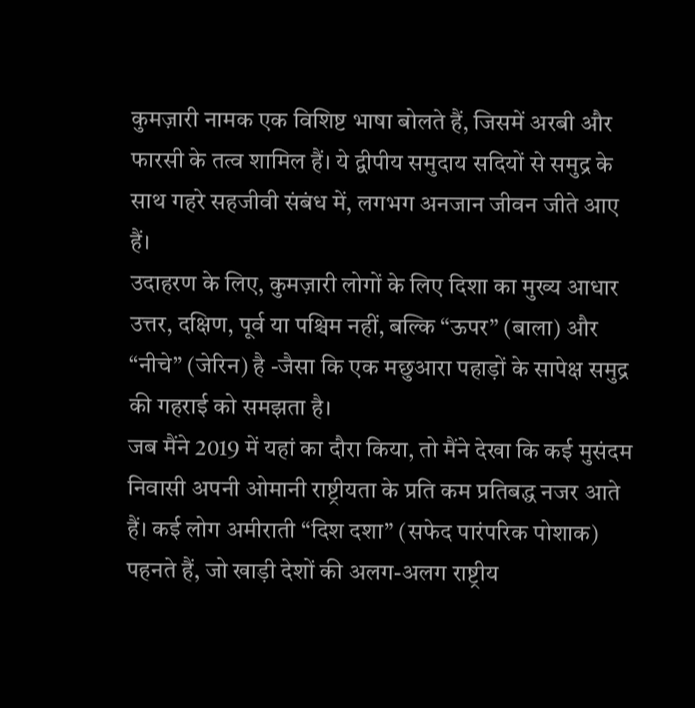कुमज़ारी नामक एक विशिष्ट भाषा बोलते हैं, जिसमें अरबी और फारसी के तत्व शामिल हैं। ये द्वीपीय समुदाय सदियों से समुद्र के साथ गहरे सहजीवी संबंध में, लगभग अनजान जीवन जीते आए हैं।
उदाहरण के लिए, कुमज़ारी लोगों के लिए दिशा का मुख्य आधार उत्तर, दक्षिण, पूर्व या पश्चिम नहीं, बल्कि “ऊपर” (बाला) और “नीचे” (जेरिन) है -जैसा कि एक मछुआरा पहाड़ों के सापेक्ष समुद्र की गहराई को समझता है।
जब मैंने 2019 में यहां का दौरा किया, तो मैंने देखा कि कई मुसंदम निवासी अपनी ओमानी राष्ट्रीयता के प्रति कम प्रतिबद्ध नजर आते हैं। कई लोग अमीराती “दिश दशा” (सफेद पारंपरिक पोशाक) पहनते हैं, जो खाड़ी देशों की अलग-अलग राष्ट्रीय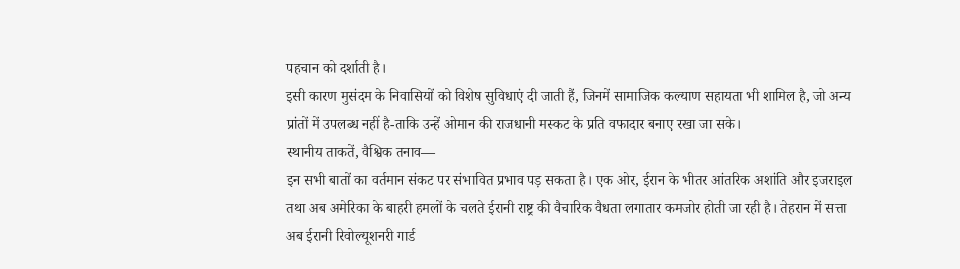पहचान को दर्शाती है।
इसी कारण मुसंदम के निवासियों को विशेष सुविधाएं दी जाती हैं, जिनमें सामाजिक कल्याण सहायता भी शामिल है, जो अन्य प्रांतों में उपलब्ध नहीं है-ताकि उन्हें ओमान की राजधानी मस्कट के प्रति वफादार बनाए रखा जा सके।
स्थानीय ताकतें, वैश्विक तनाव—
इन सभी बातों का वर्तमान संकट पर संभावित प्रभाव पड़ सकता है। एक ओर, ईरान के भीतर आंतरिक अशांति और इजराइल तथा अब अमेरिका के बाहरी हमलों के चलते ईरानी राष्ट्र की वैचारिक वैधता लगातार कमजोर होती जा रही है। तेहरान में सत्ता अब ईरानी रिवोल्यूशनरी गार्ड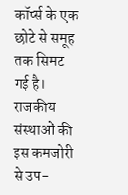कॉर्प्स के एक छोटे से समूह तक सिमट गई है। राजकीय संस्थाओं की इस कमजोरी से उप-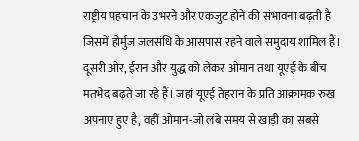राष्ट्रीय पहचान के उभरने और एकजुट होने की संभावना बढ़ती है जिसमें होर्मुज जलसंधि के आसपास रहने वाले समुदाय शामिल हैं।
दूसरी ओर, ईरान और युद्ध को लेकर ओमान तथा यूएई के बीच मतभेद बढ़ते जा रहे हैं। जहां यूएई तेहरान के प्रति आक्रामक रुख अपनाए हुए है, वहीं ओमान-जो लंबे समय से खाड़ी का सबसे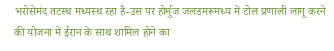भरोसेमंद तटस्थ मध्यस्थ रहा है-उस पर होर्मुज जलडमरूमध्य में टोल प्रणाली लागू करने की योजना में ईरान के साथ शामिल होने का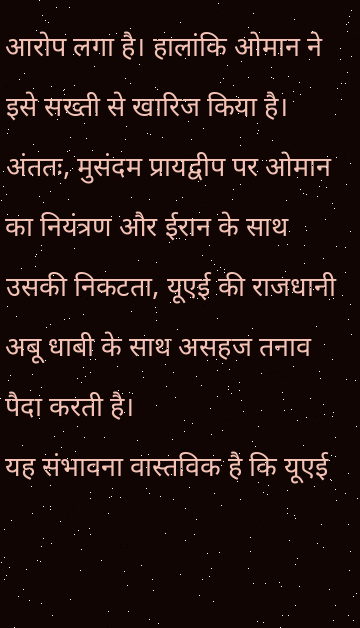आरोप लगा है। हालांकि ओमान ने इसे सख्ती से खारिज किया है।
अंततः, मुसंदम प्रायद्वीप पर ओमान का नियंत्रण और ईरान के साथ उसकी निकटता, यूएई की राजधानी अबू धाबी के साथ असहज तनाव पैदा करती है।
यह संभावना वास्तविक है कि यूएई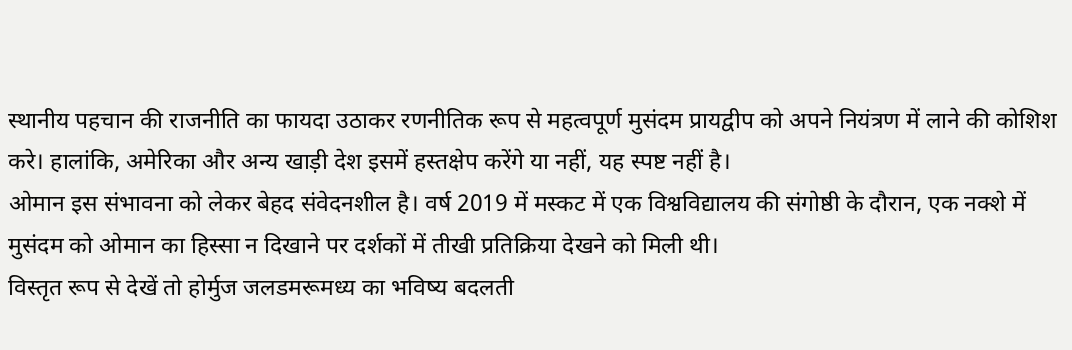स्थानीय पहचान की राजनीति का फायदा उठाकर रणनीतिक रूप से महत्वपूर्ण मुसंदम प्रायद्वीप को अपने नियंत्रण में लाने की कोशिश करे। हालांकि, अमेरिका और अन्य खाड़ी देश इसमें हस्तक्षेप करेंगे या नहीं, यह स्पष्ट नहीं है।
ओमान इस संभावना को लेकर बेहद संवेदनशील है। वर्ष 2019 में मस्कट में एक विश्वविद्यालय की संगोष्ठी के दौरान, एक नक्शे में मुसंदम को ओमान का हिस्सा न दिखाने पर दर्शकों में तीखी प्रतिक्रिया देखने को मिली थी।
विस्तृत रूप से देखें तो होर्मुज जलडमरूमध्य का भविष्य बदलती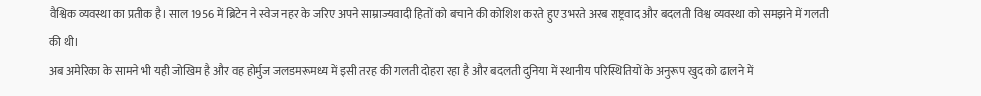वैश्विक व्यवस्था का प्रतीक है। साल 1956 में ब्रिटेन ने स्वेज नहर के जरिए अपने साम्राज्यवादी हितों को बचाने की कोशिश करते हुए उभरते अरब राष्ट्रवाद और बदलती विश्व व्यवस्था को समझने में गलती की थी।
अब अमेरिका के सामने भी यही जोखिम है और वह होर्मुज जलडमरूमध्य में इसी तरह की गलती दोहरा रहा है और बदलती दुनिया में स्थानीय परिस्थितियों के अनुरूप खुद को ढालने में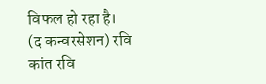विफल हो रहा है।
(द कन्वरसेशन) रवि कांत रवि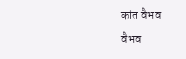कांत वैभव
वैभव